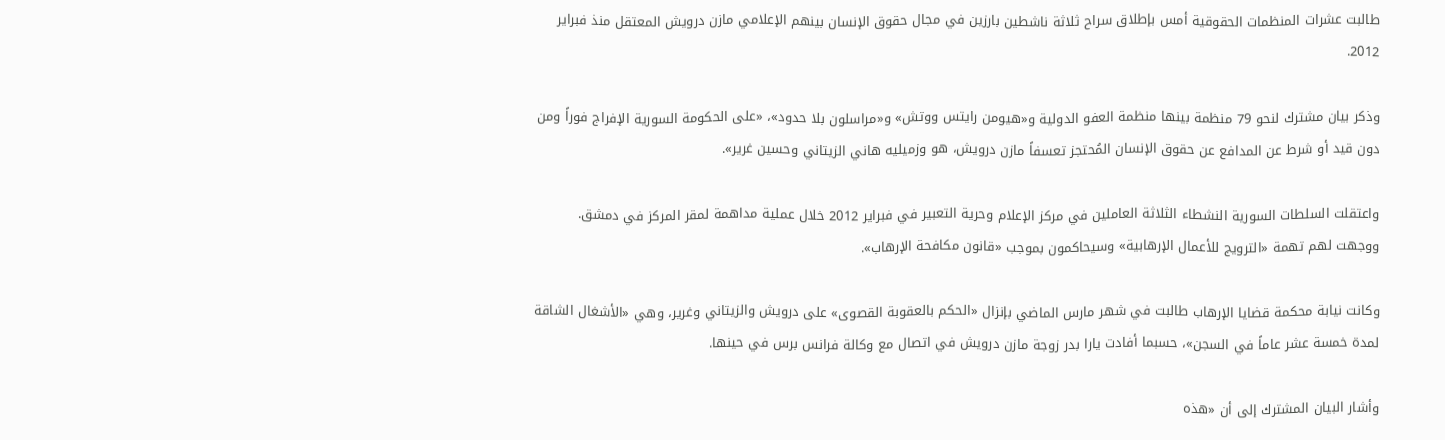طالبت عشرات المنظمات الحقوقية أمس بإطلاق سراح ثلاثة ناشطين بارزين في مجال حقوق الإنسان بينهم الإعلامي مازن درويش المعتقل منذ فبراير 2012.

وذكر بيان مشترك لنحو 79 منظمة بينها منظمة العفو الدولية و«هيومن رايتس ووتش» و«مراسلون بلا حدود»، «على الحكومة السورية الإفراج فوراً ومن دون قيد أو شرط عن المدافع عن حقوق الإنسان المُحتجز تعسفاً مازن درويش، هو وزميليه هاني الزيتاني وحسين غرير».

واعتقلت السلطات السورية النشطاء الثلاثة العاملين في مركز الإعلام وحرية التعبير في فبراير 2012 خلال عملية مداهمة لمقر المركز في دمشق. ووجهت لهم تهمة «الترويج للأعمال الإرهابية» وسيحاكمون بموجب «قانون مكافحة الإرهاب».

وكانت نيابة محكمة قضايا الإرهاب طالبت في شهر مارس الماضي بإنزال «الحكم بالعقوبة القصوى» على درويش والزيتاني وغرير، وهي «الأشغال الشاقة لمدة خمسة عشر عاماً في السجن»، حسبما أفادت يارا بدر زوجة مازن درويش في اتصال مع وكالة فرانس برس في حينها.

وأشار البيان المشترك إلى أن «هذه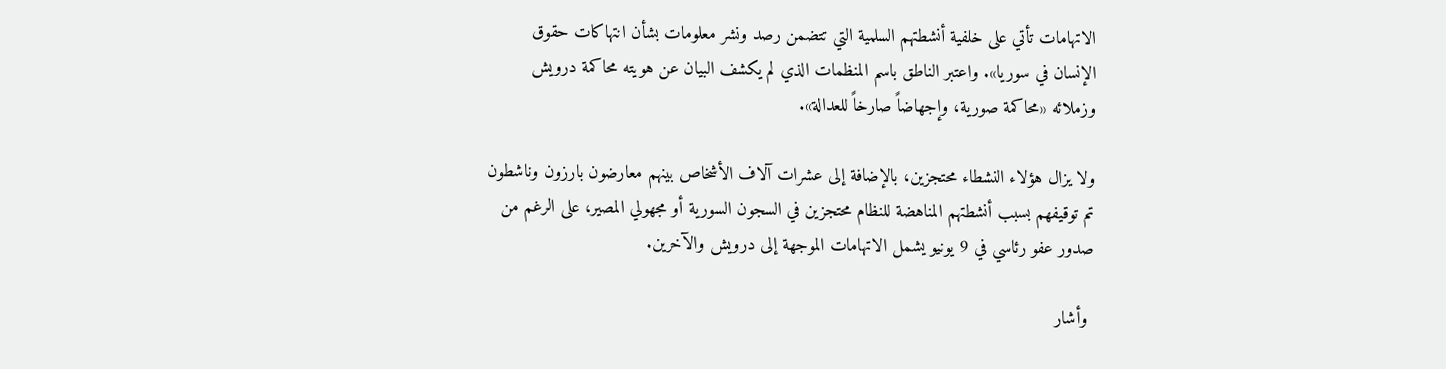الاتهامات تأتي على خلفية أنشطتهم السلمية التي تتضمن رصد ونشر معلومات بشأن انتهاكات حقوق الإنسان في سوريا». واعتبر الناطق باسم المنظمات الذي لم يكشف البيان عن هويته محاكمة درويش وزملائه «محاكمة صورية، وإجهاضاً صارخاً للعدالة».

ولا يزال هؤلاء النشطاء محتجزين، بالإضافة إلى عشرات آلاف الأشخاص بينهم معارضون بارزون وناشطون تم توقيفهم بسبب أنشطتهم المناهضة للنظام محتجزين في السجون السورية أو مجهولي المصير، على الرغم من صدور عفو رئاسي في 9 يونيو يشمل الاتهامات الموجهة إلى درويش والآخرين.

 وأشار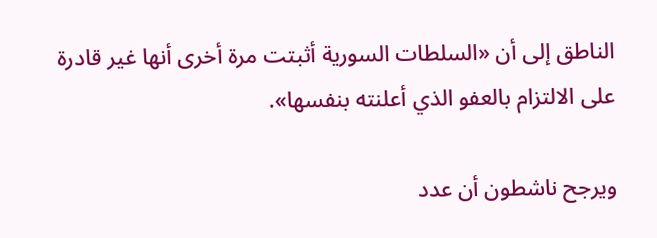الناطق إلى أن «السلطات السورية أثبتت مرة أخرى أنها غير قادرة على الالتزام بالعفو الذي أعلنته بنفسها».

ويرجح ناشطون أن عدد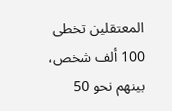المعتقلين تخطى 100 ألف شخص، بينهم نحو 50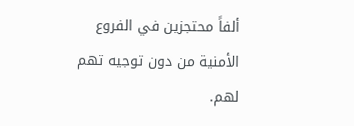ألفاً محتجزين في الفروع الأمنية من دون توجيه تهم لهم.